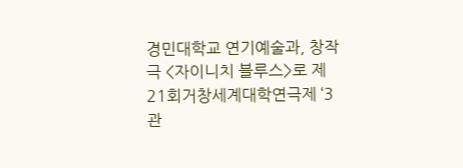경민대학교 연기예술과, 창작극 <자이니치 블루스>로 제21회거창세계대학연극제 ‘3관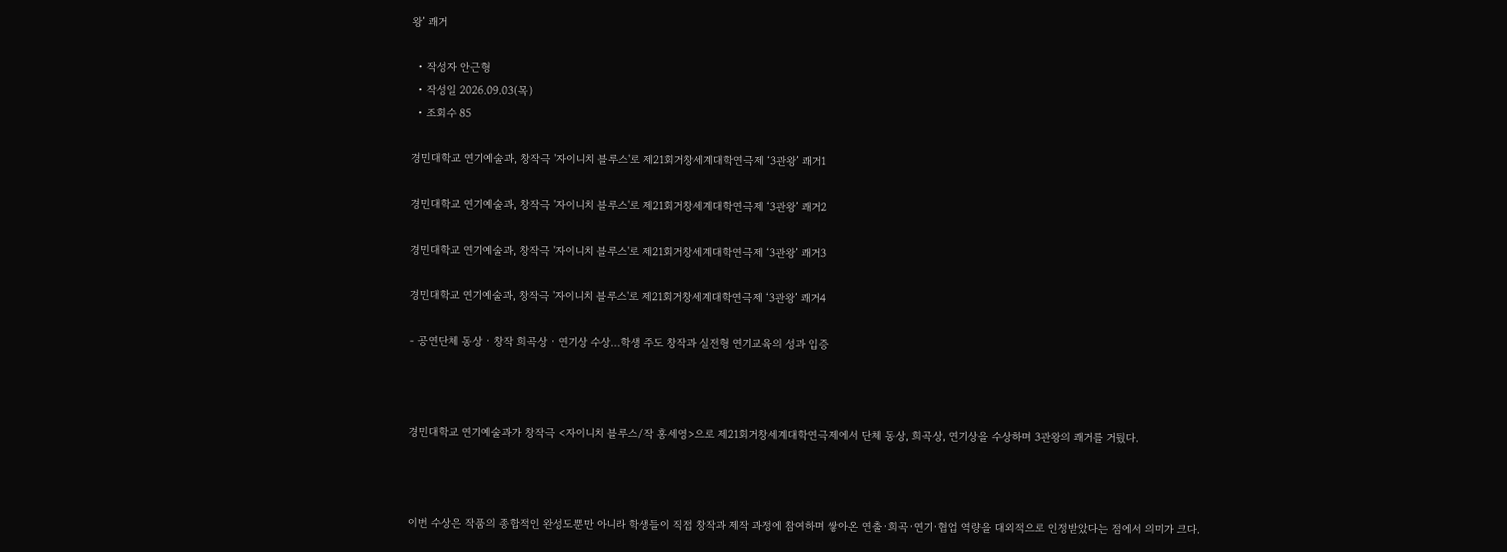왕’ 쾌거

  • 작성자 안근형
  • 작성일 2026.09.03(목)
  • 조회수 85

경민대학교 연기예술과, 창작극 '자이니치 블루스'로 제21회거창세계대학연극제 ‘3관왕’ 쾌거1

경민대학교 연기예술과, 창작극 '자이니치 블루스'로 제21회거창세계대학연극제 ‘3관왕’ 쾌거2

경민대학교 연기예술과, 창작극 '자이니치 블루스'로 제21회거창세계대학연극제 ‘3관왕’ 쾌거3

경민대학교 연기예술과, 창작극 '자이니치 블루스'로 제21회거창세계대학연극제 ‘3관왕’ 쾌거4

- 공연단체 동상 · 창작 희곡상 · 연기상 수상…학생 주도 창작과 실전형 연기교육의 성과 입증



경민대학교 연기예술과가 창작극 <자이니치 블루스/작 홍세영>으로 제21회거창세계대학연극제에서 단체 동상, 희곡상, 연기상을 수상하며 3관왕의 쾌거를 거뒀다.



이번 수상은 작품의 종합적인 완성도뿐만 아니라 학생들이 직접 창작과 제작 과정에 참여하며 쌓아온 연출·희곡·연기·협업 역량을 대외적으로 인정받았다는 점에서 의미가 크다.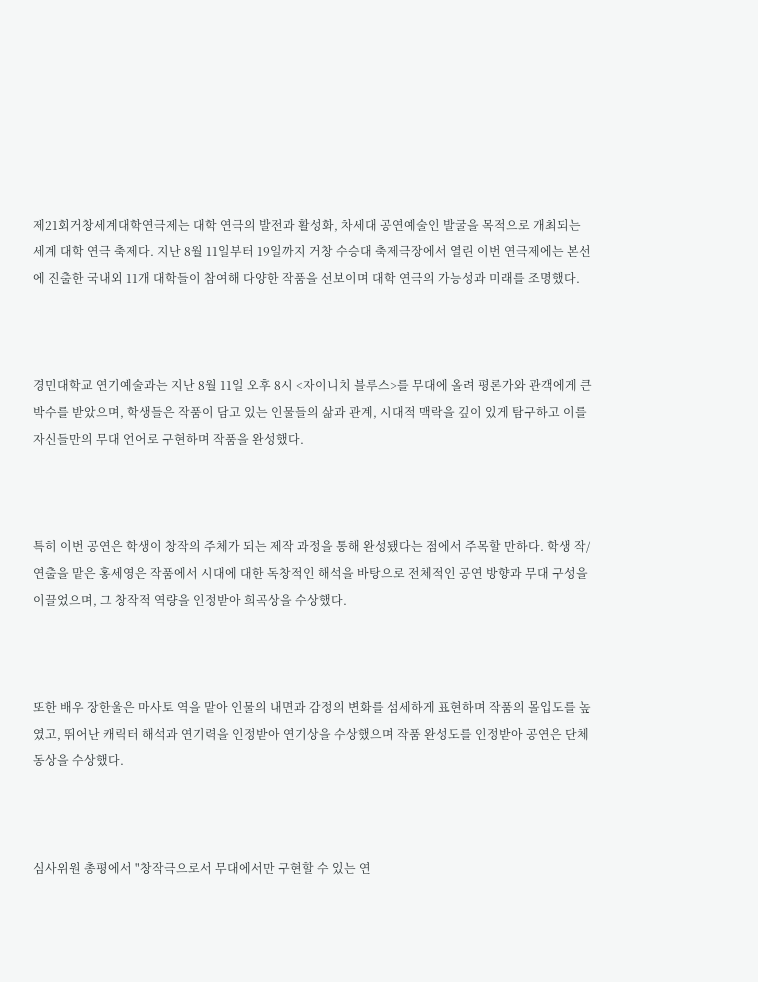제21회거창세계대학연극제는 대학 연극의 발전과 활성화, 차세대 공연예술인 발굴을 목적으로 개최되는 세계 대학 연극 축제다. 지난 8월 11일부터 19일까지 거창 수승대 축제극장에서 열린 이번 연극제에는 본선에 진출한 국내외 11개 대학들이 참여해 다양한 작품을 선보이며 대학 연극의 가능성과 미래를 조명했다.



경민대학교 연기예술과는 지난 8월 11일 오후 8시 <자이니치 블루스>를 무대에 올려 평론가와 관객에게 큰 박수를 받았으며, 학생들은 작품이 담고 있는 인물들의 삶과 관계, 시대적 맥락을 깊이 있게 탐구하고 이를 자신들만의 무대 언어로 구현하며 작품을 완성했다.



특히 이번 공연은 학생이 창작의 주체가 되는 제작 과정을 통해 완성됐다는 점에서 주목할 만하다. 학생 작/연출을 맡은 홍세영은 작품에서 시대에 대한 독창적인 해석을 바탕으로 전체적인 공연 방향과 무대 구성을 이끌었으며, 그 창작적 역량을 인정받아 희곡상을 수상했다.



또한 배우 장한울은 마사토 역을 맡아 인물의 내면과 감정의 변화를 섬세하게 표현하며 작품의 몰입도를 높였고, 뛰어난 캐릭터 해석과 연기력을 인정받아 연기상을 수상했으며 작품 완성도를 인정받아 공연은 단체 동상을 수상했다.



심사위원 총평에서 "창작극으로서 무대에서만 구현할 수 있는 연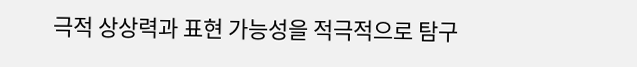극적 상상력과 표현 가능성을 적극적으로 탐구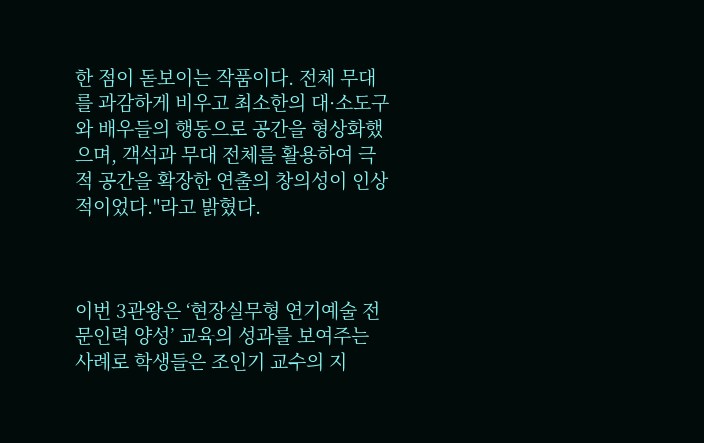한 점이 돋보이는 작품이다. 전체 무대를 과감하게 비우고 최소한의 대·소도구와 배우들의 행동으로 공간을 형상화했으며, 객석과 무대 전체를 활용하여 극적 공간을 확장한 연출의 창의성이 인상적이었다."라고 밝혔다.



이번 3관왕은 ‘현장실무형 연기예술 전문인력 양성’ 교육의 성과를 보여주는 사례로 학생들은 조인기 교수의 지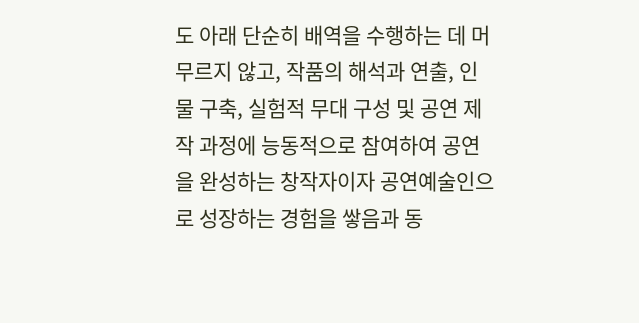도 아래 단순히 배역을 수행하는 데 머무르지 않고, 작품의 해석과 연출, 인물 구축, 실험적 무대 구성 및 공연 제작 과정에 능동적으로 참여하여 공연을 완성하는 창작자이자 공연예술인으로 성장하는 경험을 쌓음과 동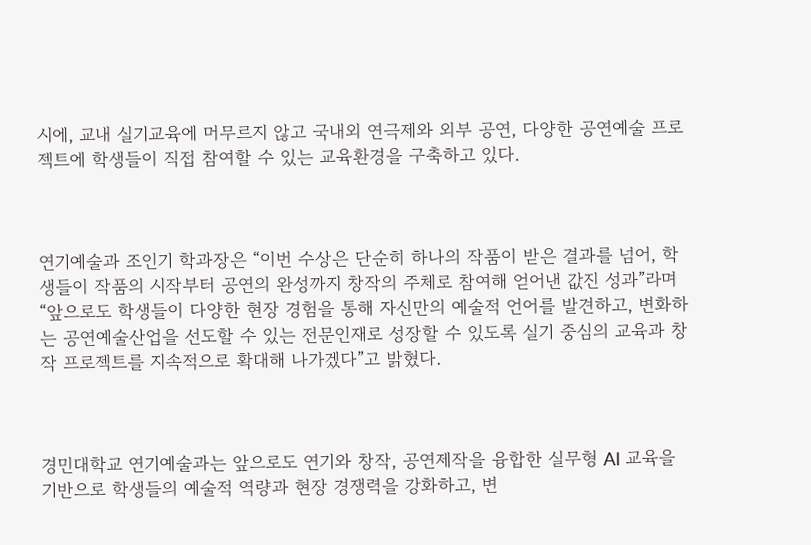시에, 교내 실기교육에 머무르지 않고 국내외 연극제와 외부 공연, 다양한 공연예술 프로젝트에 학생들이 직접 참여할 수 있는 교육환경을 구축하고 있다.



연기예술과 조인기 학과장은 “이번 수상은 단순히 하나의 작품이 받은 결과를 넘어, 학생들이 작품의 시작부터 공연의 완성까지 창작의 주체로 참여해 얻어낸 값진 성과”라며 “앞으로도 학생들이 다양한 현장 경험을 통해 자신만의 예술적 언어를 발견하고, 변화하는 공연예술산업을 선도할 수 있는 전문인재로 성장할 수 있도록 실기 중심의 교육과 창작 프로젝트를 지속적으로 확대해 나가겠다”고 밝혔다.



경민대학교 연기예술과는 앞으로도 연기와 창작, 공연제작을 융합한 실무형 AI 교육을 기반으로 학생들의 예술적 역량과 현장 경쟁력을 강화하고, 변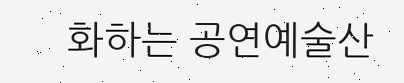화하는 공연예술산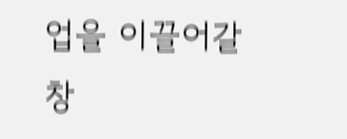업을 이끌어갈 창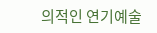의적인 연기예술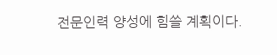전문인력 양성에 힘쓸 계획이다.